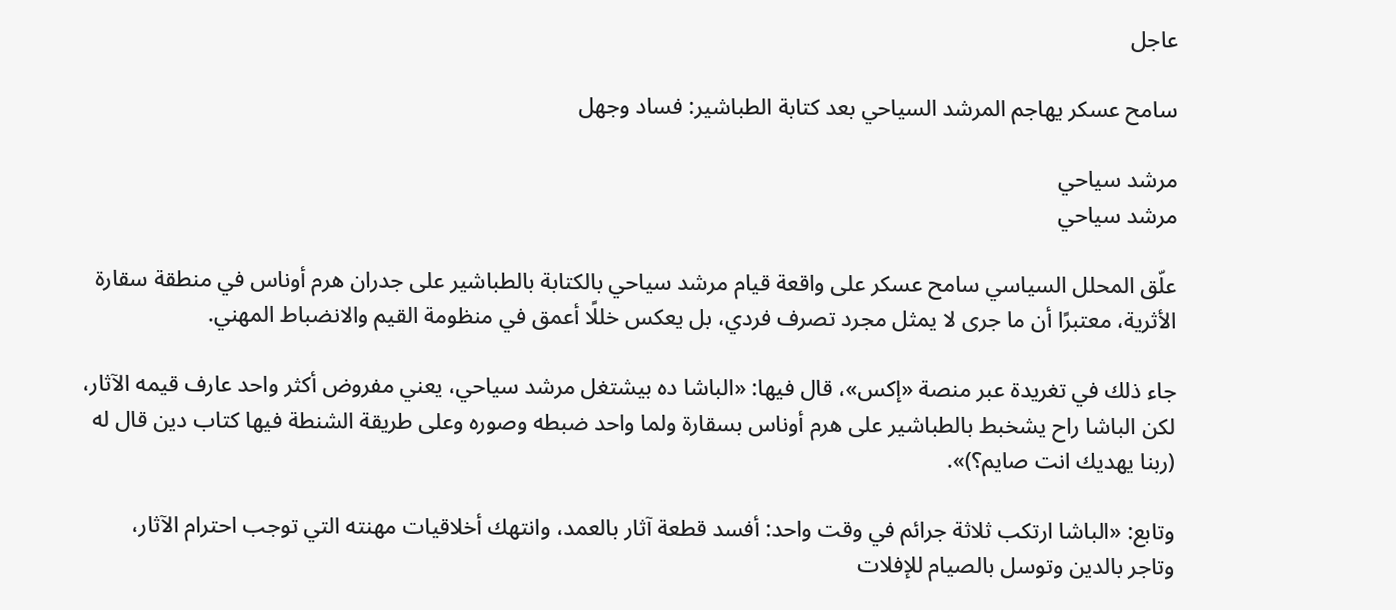عاجل

سامح عسكر يهاجم المرشد السياحي بعد كتابة الطباشير: فساد وجهل

مرشد سياحي
مرشد سياحي

علّق المحلل السياسي سامح عسكر على واقعة قيام مرشد سياحي بالكتابة بالطباشير على جدران هرم أوناس في منطقة سقارة الأثرية، معتبرًا أن ما جرى لا يمثل مجرد تصرف فردي، بل يعكس خللًا أعمق في منظومة القيم والانضباط المهني.

جاء ذلك في تغريدة عبر منصة «إكس»، قال فيها: «الباشا ده بيشتغل مرشد سياحي، يعني مفروض أكثر واحد عارف قيمه الآثار، لكن الباشا راح يشخبط بالطباشير على هرم أوناس بسقارة ولما واحد ضبطه وصوره وعلى طريقة الشنطة فيها كتاب دين قال له (ربنا يهديك انت صايم؟)».

وتابع: «الباشا ارتكب ثلاثة جرائم في وقت واحد: أفسد قطعة آثار بالعمد، وانتهك أخلاقيات مهنته التي توجب احترام الآثار، وتاجر بالدين وتوسل بالصيام للإفلات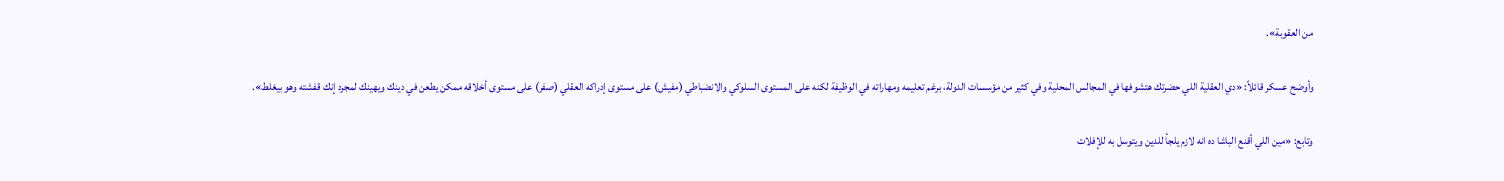من العقوبة».

وأوضح عسكر قائلاً: «دي العقلية اللي حضرتك هتشوفها في المجالس المحلية وفي كثير من مؤسسات الدولة، برغم تعليمه ومهاراته في الوظيفة لكنه على المستوى السلوكي والانضباطي (مفيش) على مستوى إدراكه العقلي (صفر) على مستوى أخلاقه ممكن يطعن في دينك ويهينك لمجرد إنك قفشته وهو بيغلط».

وتابع: «مين اللي أقنع الباشا ده انه لازم يلجأ للدين ويتوسل به للإفلات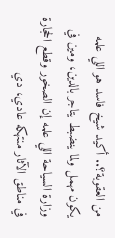من العقوبة؟.. أكيد شيخ فاسد هو اللي علمه يكون مهمل ولما ينضبط يتاجر بالدين، ومين في وزارة السياحة اللي علمه إن الصخور وقطع الحجارة في مناطق الآثار منتهكه عادي، دي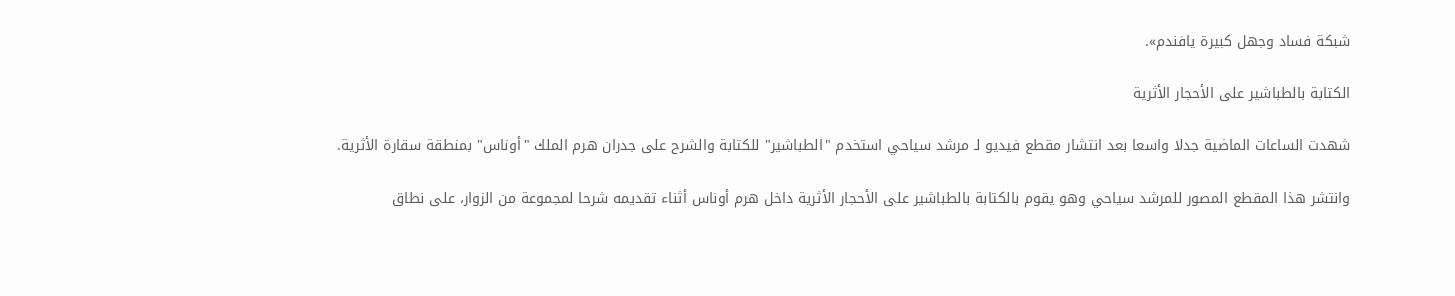شبكة فساد وجهل كبيرة يافندم».

الكتابة بالطباشير على الأحجار الأثرية

شهدت الساعات الماضية جدلا واسعا بعد انتشار مقطع فيديو لـ مرشد سياحي استخدم "الطباشير" للكتابة والشرح على جدران هرم الملك "أوناس" بمنطقة سقارة الأثرية.

وانتشر هذا المقطع المصور للمرشد سياحي وهو يقوم بالكتابة بالطباشير على الأحجار الأثرية داخل هرم أوناس أثناء تقديمه شرحا لمجموعة من الزوار، على نطاق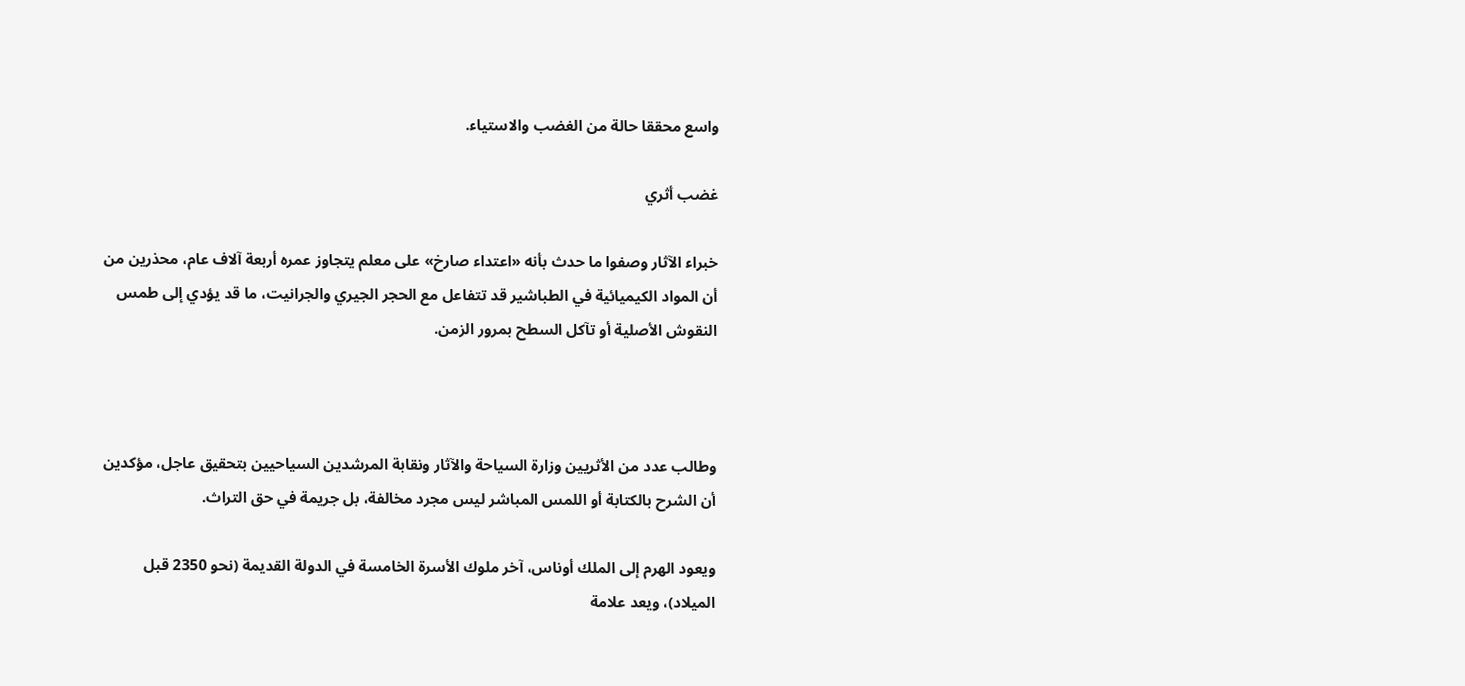واسع محققا حالة من الغضب والاستياء.

غضب أثري

خبراء الآثار وصفوا ما حدث بأنه «اعتداء صارخ» على معلم يتجاوز عمره أربعة آلاف عام، محذرين من أن المواد الكيميائية في الطباشير قد تتفاعل مع الحجر الجيري والجرانيت، ما قد يؤدي إلى طمس النقوش الأصلية أو تآكل السطح بمرور الزمن.



وطالب عدد من الأثريين وزارة السياحة والآثار ونقابة المرشدين السياحيين بتحقيق عاجل، مؤكدين أن الشرح بالكتابة أو اللمس المباشر ليس مجرد مخالفة، بل جريمة في حق التراث.

ويعود الهرم إلى الملك أوناس، آخر ملوك الأسرة الخامسة في الدولة القديمة (نحو 2350 قبل الميلاد)، ويعد علامة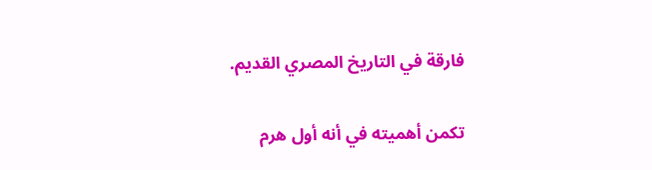فارقة في التاريخ المصري القديم.

تكمن أهميته في أنه أول هرم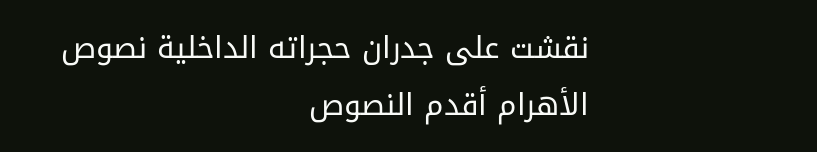نقشت على جدران حجراته الداخلية نصوص الأهرام أقدم النصوص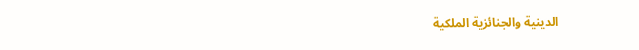الدينية والجنائزية الملكية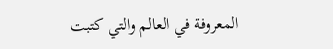المعروفة في العالم والتي كتبت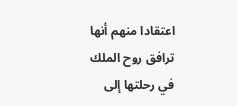اعتقادا منهم أنها ترافق روح الملك في رحلتها إلى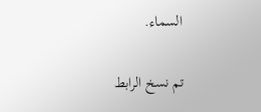السماء.

تم نسخ الرابط